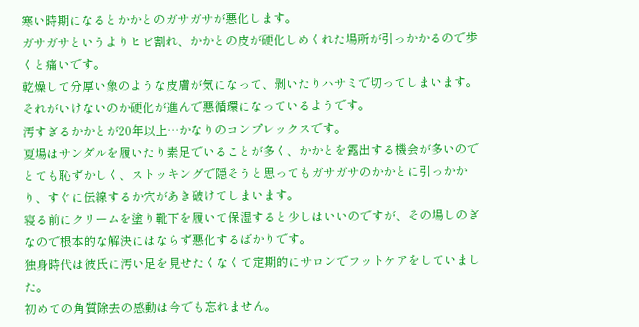寒い時期になるとかかとのガサガサが悪化します。
ガサガサというよりヒビ割れ、かかとの皮が硬化しめくれた場所が引っかかるので歩くと痛いです。
乾燥して分厚い象のような皮膚が気になって、剥いたりハサミで切ってしまいます。それがいけないのか硬化が進んで悪循環になっているようです。
汚すぎるかかとが20年以上…かなりのコンプレックスです。
夏場はサンダルを履いたり素足でいることが多く、かかとを露出する機会が多いのでとても恥ずかしく、ストッキングで隠そうと思ってもガサガサのかかとに引っかかり、すぐに伝線するか穴があき破けてしまいます。
寝る前にクリームを塗り靴下を履いて保湿すると少しはいいのですが、その場しのぎなので根本的な解決にはならず悪化するばかりです。
独身時代は彼氏に汚い足を見せたくなくて定期的にサロンでフットケアをしていました。
初めての角質除去の感動は今でも忘れません。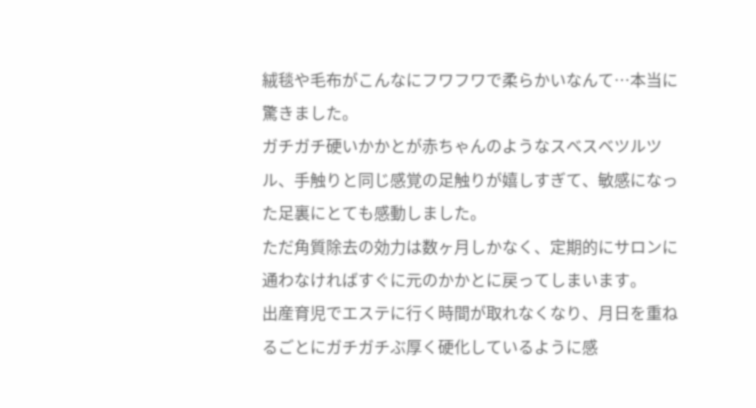絨毯や毛布がこんなにフワフワで柔らかいなんて…本当に驚きました。
ガチガチ硬いかかとが赤ちゃんのようなスベスベツルツル、手触りと同じ感覚の足触りが嬉しすぎて、敏感になった足裏にとても感動しました。
ただ角質除去の効力は数ヶ月しかなく、定期的にサロンに通わなければすぐに元のかかとに戻ってしまいます。
出産育児でエステに行く時間が取れなくなり、月日を重ねるごとにガチガチぶ厚く硬化しているように感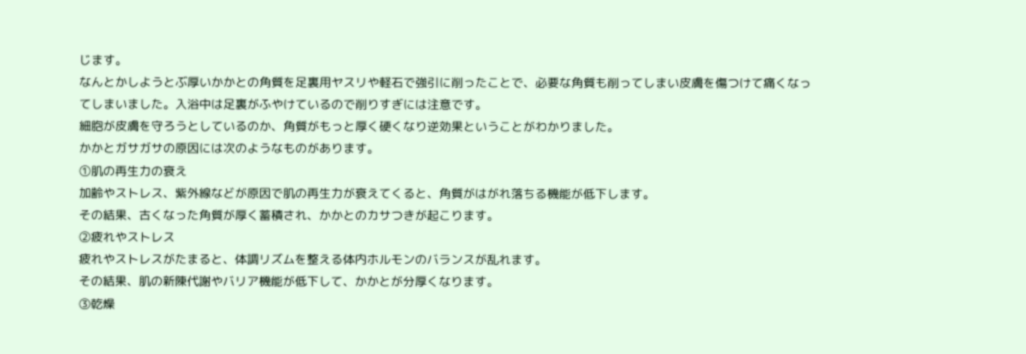じます。
なんとかしようとぶ厚いかかとの角質を足裏用ヤスリや軽石で強引に削ったことで、必要な角質も削ってしまい皮膚を傷つけて痛くなってしまいました。入浴中は足裏がふやけているので削りすぎには注意です。
細胞が皮膚を守ろうとしているのか、角質がもっと厚く硬くなり逆効果ということがわかりました。
かかとガサガサの原因には次のようなものがあります。
①肌の再生力の衰え
加齢やストレス、紫外線などが原因で肌の再生力が衰えてくると、角質がはがれ落ちる機能が低下します。
その結果、古くなった角質が厚く蓄積され、かかとのカサつきが起こります。
②疲れやストレス
疲れやストレスがたまると、体調リズムを整える体内ホルモンのバランスが乱れます。
その結果、肌の新陳代謝やバリア機能が低下して、かかとが分厚くなります。
③乾燥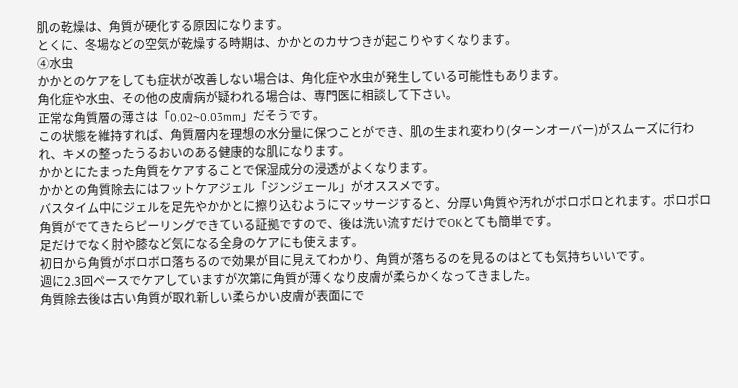肌の乾燥は、角質が硬化する原因になります。
とくに、冬場などの空気が乾燥する時期は、かかとのカサつきが起こりやすくなります。
④水虫
かかとのケアをしても症状が改善しない場合は、角化症や水虫が発生している可能性もあります。
角化症や水虫、その他の皮膚病が疑われる場合は、専門医に相談して下さい。
正常な角質層の薄さは「0.02~0.03mm」だそうです。
この状態を維持すれば、角質層内を理想の水分量に保つことができ、肌の生まれ変わり(ターンオーバー)がスムーズに行われ、キメの整ったうるおいのある健康的な肌になります。
かかとにたまった角質をケアすることで保湿成分の浸透がよくなります。
かかとの角質除去にはフットケアジェル「ジンジェール」がオススメです。
バスタイム中にジェルを足先やかかとに擦り込むようにマッサージすると、分厚い角質や汚れがポロポロとれます。ポロポロ角質がでてきたらピーリングできている証拠ですので、後は洗い流すだけでOKとても簡単です。
足だけでなく肘や膝など気になる全身のケアにも使えます。
初日から角質がボロボロ落ちるので効果が目に見えてわかり、角質が落ちるのを見るのはとても気持ちいいです。
週に2.3回ペースでケアしていますが次第に角質が薄くなり皮膚が柔らかくなってきました。
角質除去後は古い角質が取れ新しい柔らかい皮膚が表面にで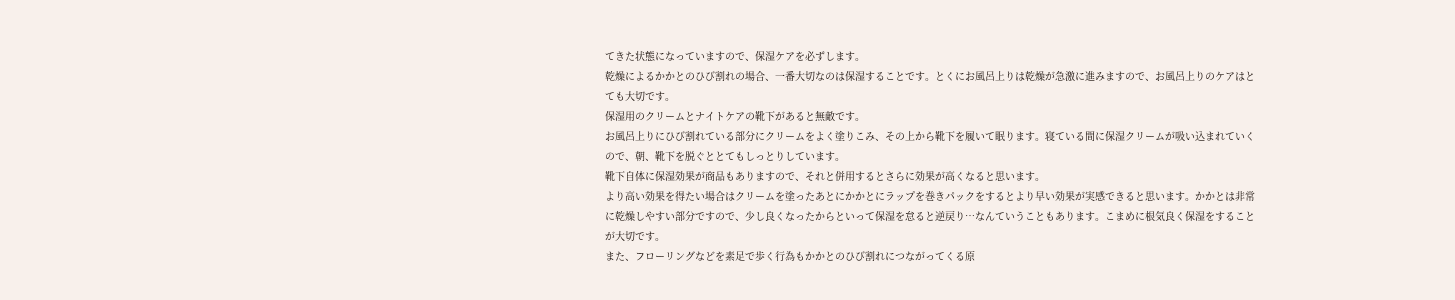てきた状態になっていますので、保湿ケアを必ずします。
乾燥によるかかとのひび割れの場合、一番大切なのは保湿することです。とくにお風呂上りは乾燥が急激に進みますので、お風呂上りのケアはとても大切です。
保湿用のクリームとナイトケアの靴下があると無敵です。
お風呂上りにひび割れている部分にクリームをよく塗りこみ、その上から靴下を履いて眠ります。寝ている間に保湿クリームが吸い込まれていくので、朝、靴下を脱ぐととてもしっとりしています。
靴下自体に保湿効果が商品もありますので、それと併用するとさらに効果が高くなると思います。
より高い効果を得たい場合はクリームを塗ったあとにかかとにラップを巻きパックをするとより早い効果が実感できると思います。かかとは非常に乾燥しやすい部分ですので、少し良くなったからといって保湿を怠ると逆戻り…なんていうこともあります。こまめに根気良く保湿をすることが大切です。
また、フローリングなどを素足で歩く行為もかかとのひび割れにつながってくる原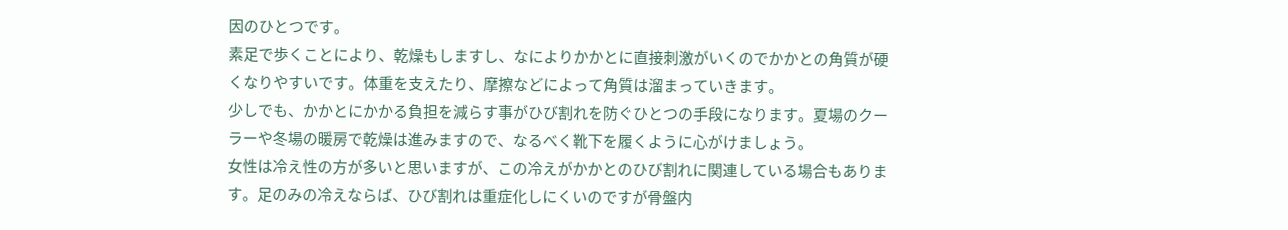因のひとつです。
素足で歩くことにより、乾燥もしますし、なによりかかとに直接刺激がいくのでかかとの角質が硬くなりやすいです。体重を支えたり、摩擦などによって角質は溜まっていきます。
少しでも、かかとにかかる負担を減らす事がひび割れを防ぐひとつの手段になります。夏場のクーラーや冬場の暖房で乾燥は進みますので、なるべく靴下を履くように心がけましょう。
女性は冷え性の方が多いと思いますが、この冷えがかかとのひび割れに関連している場合もあります。足のみの冷えならば、ひび割れは重症化しにくいのですが骨盤内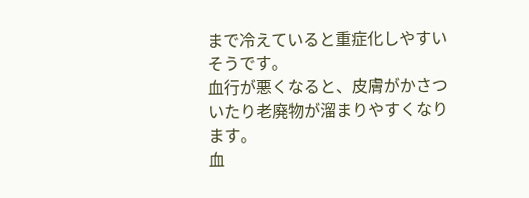まで冷えていると重症化しやすいそうです。
血行が悪くなると、皮膚がかさついたり老廃物が溜まりやすくなります。
血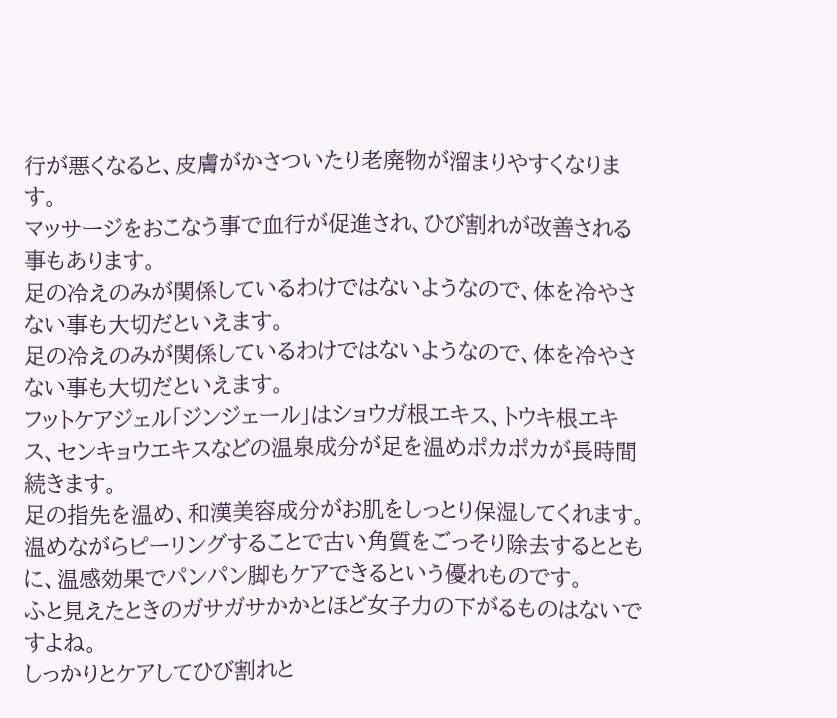行が悪くなると、皮膚がかさついたり老廃物が溜まりやすくなります。
マッサージをおこなう事で血行が促進され、ひび割れが改善される事もあります。
足の冷えのみが関係しているわけではないようなので、体を冷やさない事も大切だといえます。
足の冷えのみが関係しているわけではないようなので、体を冷やさない事も大切だといえます。
フットケアジェル「ジンジェール」はショウガ根エキス、トウキ根エキス、センキョウエキスなどの温泉成分が足を温めポカポカが長時間続きます。
足の指先を温め、和漢美容成分がお肌をしっとり保湿してくれます。
温めながらピーリングすることで古い角質をごっそり除去するとともに、温感効果でパンパン脚もケアできるという優れものです。
ふと見えたときのガサガサかかとほど女子力の下がるものはないですよね。
しっかりとケアしてひび割れと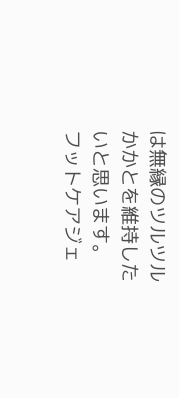は無縁のツルツルかかとを維持したいと思います。
フットケアジェ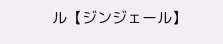ル【ジンジェール】